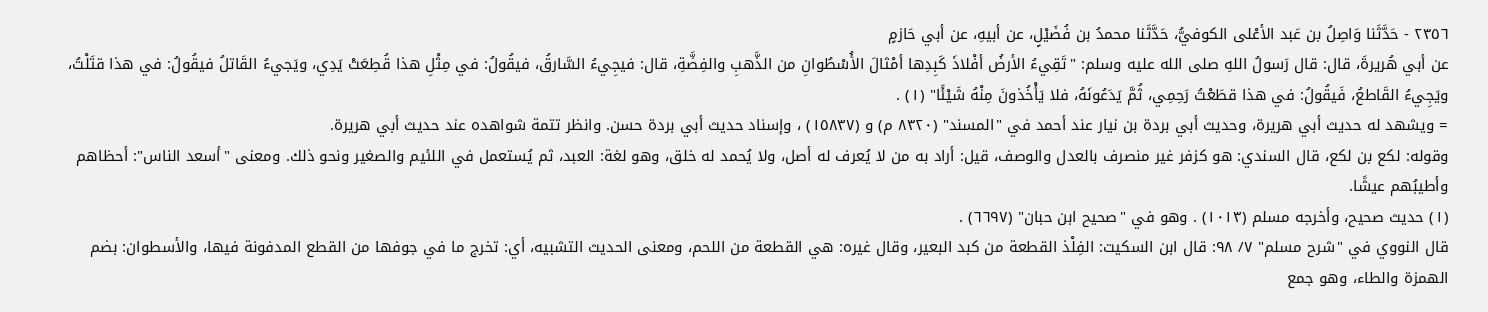٢٣٥٦ - حَدَّثَنا وَاصِلُ بن عَبد الأعْلى الكوفيُّ، حَدَّثَنا محمدُ بن فُضَيْلٍ، عن أبيهِ، عن أبي حَازمٍ
عن أبي هُريرةَ، قال: قال رَسولُ اللهِ صلى الله عليه وسلم: "تَقِيءُ الأرضُ أفْلاذَ كَبِدِها أمْثالَ الأُسْطُوانِ من الذَّهبِ والفِضَّةِ، قال: فيجِيءُ السَّارقُ، فيقُولُ: في مِثْلِ هذا قُطِعَتْ يَدِي، ويَجيءُ القَاتلُ فيقُولُ: في هذا قتَلْتُ، ويَجِيءُ القَاطعُ، فَيقُولُ: في هذا قطَعْتُ رَحِمِي، ثُمَّ يَدَعُونَهُ، فلا يَأْخُذونَ مِنْهُ شَيْئًا" (١) .
= ويشهد له حديث أبي هريرة، وحديث أبي بردة بن نيار عند أحمد في "المسند" (٨٣٢٠ م) و (١٥٨٣٧) ، وإسناد حديث أبي بردة حسن. وانظر تتمة شواهده عند حديث أبي هريرة.
وقوله: لكع بن لكع، قال السندي: هو كزفر غير منصرف بالعدل والوصف، قيل: أراد به من لا يُعرف له أصل، ولا يُحمد له خلق، وهو لغة: العبد، ثم يُستعمل في اللئيم والصغير ونحو ذلك. ومعنى "أسعد الناس": أحظاهم وأطيبُهم عيشًا.
(١) حديث صحيح، وأخرجه مسلم (١٠١٣) . وهو في "صحيح ابن حبان" (٦٦٩٧) .
قال النووي في "شرح مسلم" ٧/ ٩٨: قال ابن السكيت: الفِلْذ القطعة من كبد البعير، وقال غيره: هي القطعة من اللحم، ومعنى الحديث التشبيه، أي: تخرج ما في جوفها من القطع المدفونة فيها، والأسطوان: بضم الهمزة والطاء، وهو جمع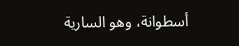أسطوانة، وهو السارية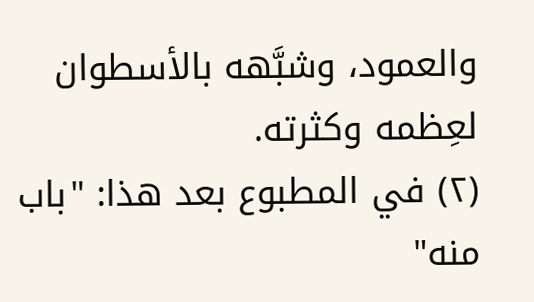والعمود، وشبَّهه بالأسطوان لعِظمه وكثرته.
(٢) في المطبوع بعد هذا: "باب منه"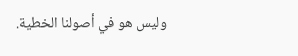وليس هو في أصولنا الخطية.